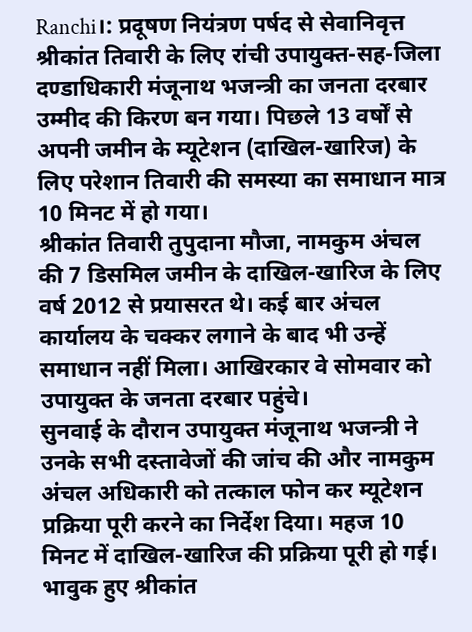Ranchi।: प्रदूषण नियंत्रण पर्षद से सेवानिवृत्त श्रीकांत तिवारी के लिए रांची उपायुक्त-सह-जिला दण्डाधिकारी मंजूनाथ भजन्त्री का जनता दरबार उम्मीद की किरण बन गया। पिछले 13 वर्षों से अपनी जमीन के म्यूटेशन (दाखिल-खारिज) के लिए परेशान तिवारी की समस्या का समाधान मात्र 10 मिनट में हो गया।
श्रीकांत तिवारी तुपुदाना मौजा, नामकुम अंचल की 7 डिसमिल जमीन के दाखिल-खारिज के लिए वर्ष 2012 से प्रयासरत थे। कई बार अंचल कार्यालय के चक्कर लगाने के बाद भी उन्हें समाधान नहीं मिला। आखिरकार वे सोमवार को उपायुक्त के जनता दरबार पहुंचे।
सुनवाई के दौरान उपायुक्त मंजूनाथ भजन्त्री ने उनके सभी दस्तावेजों की जांच की और नामकुम अंचल अधिकारी को तत्काल फोन कर म्यूटेशन प्रक्रिया पूरी करने का निर्देश दिया। महज 10 मिनट में दाखिल-खारिज की प्रक्रिया पूरी हो गई।
भावुक हुए श्रीकांत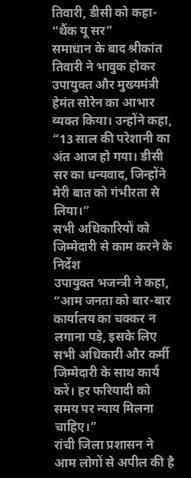तिवारी, डीसी को कहा- “थैंक यू सर”
समाधान के बाद श्रीकांत तिवारी ने भावुक होकर उपायुक्त और मुख्यमंत्री हेमंत सोरेन का आभार व्यक्त किया। उन्होंने कहा, “13 साल की परेशानी का अंत आज हो गया। डीसी सर का धन्यवाद, जिन्होंने मेरी बात को गंभीरता से लिया।”
सभी अधिकारियों को जिम्मेदारी से काम करने के निर्देश
उपायुक्त भजन्त्री ने कहा, “आम जनता को बार-बार कार्यालय का चक्कर न लगाना पड़े, इसके लिए सभी अधिकारी और कर्मी जिम्मेदारी के साथ कार्य करें। हर फरियादी को समय पर न्याय मिलना चाहिए।”
रांची जिला प्रशासन ने आम लोगों से अपील की है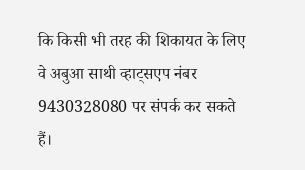कि किसी भी तरह की शिकायत के लिए वे अबुआ साथी व्हाट्सएप नंबर 9430328080 पर संपर्क कर सकते हैं।